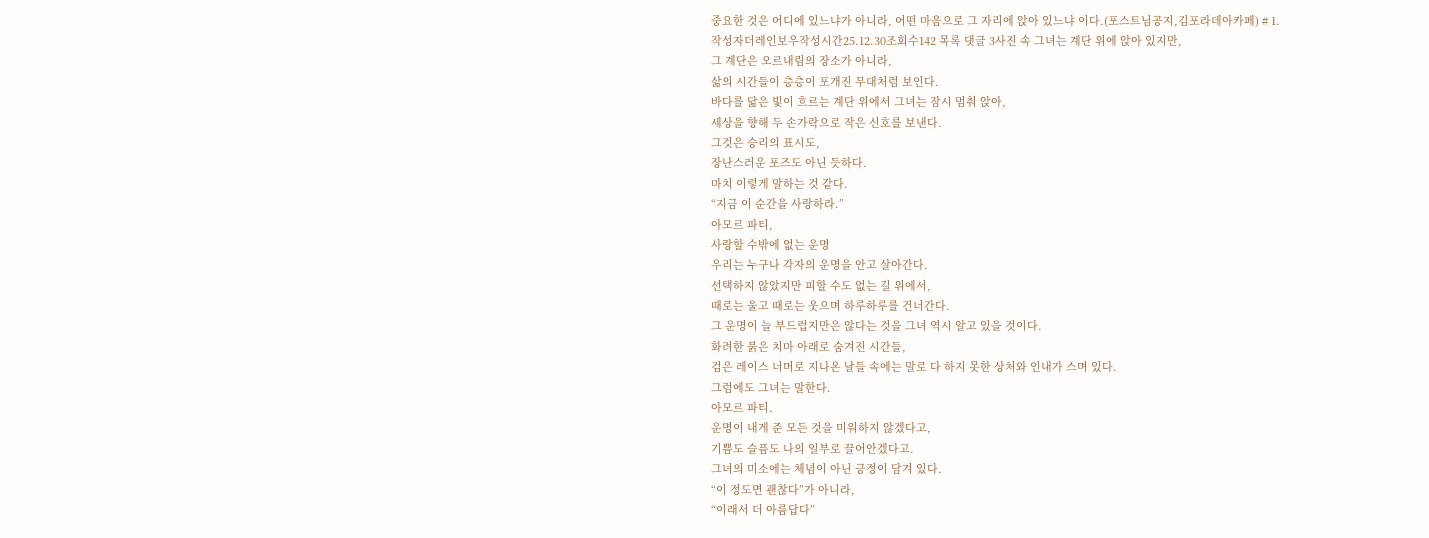중요한 것은 어디에 있느냐가 아니라, 어떤 마음으로 그 자리에 앉아 있느냐 이다.(포스트님공지,김포라데아카페) # 1.
작성자더레인보우작성시간25.12.30조회수142 목록 댓글 3사진 속 그녀는 계단 위에 앉아 있지만,
그 계단은 오르내림의 장소가 아니라,
삶의 시간들이 층층이 포개진 무대처럼 보인다.
바다를 닮은 빛이 흐르는 계단 위에서 그녀는 잠시 멈춰 앉아,
세상을 향해 두 손가락으로 작은 신호를 보낸다.
그것은 승리의 표시도,
장난스러운 포즈도 아닌 듯하다.
마치 이렇게 말하는 것 같다.
“지금 이 순간을 사랑하라.”
아모르 파티,
사랑할 수밖에 없는 운명
우리는 누구나 각자의 운명을 안고 살아간다.
선택하지 않았지만 피할 수도 없는 길 위에서,
때로는 울고 때로는 웃으며 하루하루를 건너간다.
그 운명이 늘 부드럽지만은 않다는 것을 그녀 역시 알고 있을 것이다.
화려한 붉은 치마 아래로 숨겨진 시간들,
검은 레이스 너머로 지나온 날들 속에는 말로 다 하지 못한 상처와 인내가 스며 있다.
그럼에도 그녀는 말한다.
아모르 파티.
운명이 내게 준 모든 것을 미워하지 않겠다고,
기쁨도 슬픔도 나의 일부로 끌어안겠다고.
그녀의 미소에는 체념이 아닌 긍정이 담겨 있다.
“이 정도면 괜찮다”가 아니라,
“이래서 더 아름답다”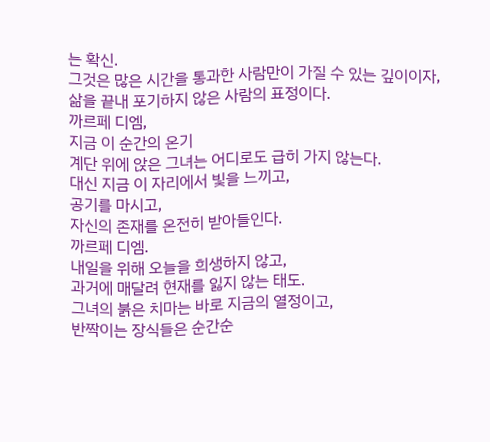는 확신.
그것은 많은 시간을 통과한 사람만이 가질 수 있는 깊이이자,
삶을 끝내 포기하지 않은 사람의 표정이다.
까르페 디엠,
지금 이 순간의 온기
계단 위에 앉은 그녀는 어디로도 급히 가지 않는다.
대신 지금 이 자리에서 빛을 느끼고,
공기를 마시고,
자신의 존재를 온전히 받아들인다.
까르페 디엠.
내일을 위해 오늘을 희생하지 않고,
과거에 매달려 현재를 잃지 않는 태도.
그녀의 붉은 치마는 바로 지금의 열정이고,
반짝이는 장식들은 순간순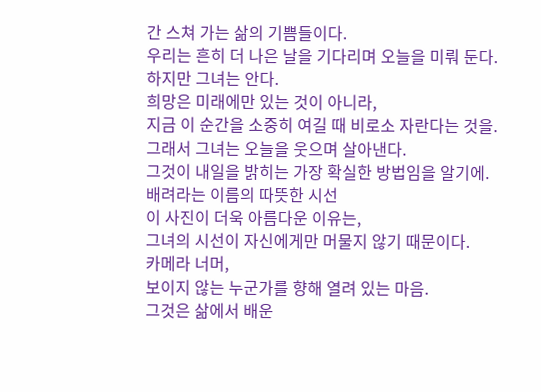간 스쳐 가는 삶의 기쁨들이다.
우리는 흔히 더 나은 날을 기다리며 오늘을 미뤄 둔다.
하지만 그녀는 안다.
희망은 미래에만 있는 것이 아니라,
지금 이 순간을 소중히 여길 때 비로소 자란다는 것을.
그래서 그녀는 오늘을 웃으며 살아낸다.
그것이 내일을 밝히는 가장 확실한 방법임을 알기에.
배려라는 이름의 따뜻한 시선
이 사진이 더욱 아름다운 이유는,
그녀의 시선이 자신에게만 머물지 않기 때문이다.
카메라 너머,
보이지 않는 누군가를 향해 열려 있는 마음.
그것은 삶에서 배운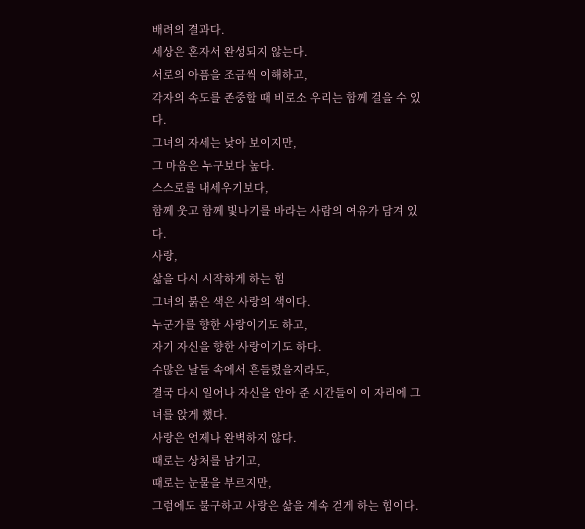배려의 결과다.
세상은 혼자서 완성되지 않는다.
서로의 아픔을 조금씩 이해하고,
각자의 속도를 존중할 때 비로소 우리는 함께 걸을 수 있다.
그녀의 자세는 낮아 보이지만,
그 마음은 누구보다 높다.
스스로를 내세우기보다,
함께 웃고 함께 빛나기를 바라는 사람의 여유가 담겨 있다.
사랑,
삶을 다시 시작하게 하는 힘
그녀의 붉은 색은 사랑의 색이다.
누군가를 향한 사랑이기도 하고,
자기 자신을 향한 사랑이기도 하다.
수많은 날들 속에서 흔들렸을지라도,
결국 다시 일어나 자신을 안아 준 시간들이 이 자리에 그녀를 앉게 했다.
사랑은 언제나 완벽하지 않다.
때로는 상처를 남기고,
때로는 눈물을 부르지만,
그럼에도 불구하고 사랑은 삶을 계속 걷게 하는 힘이다.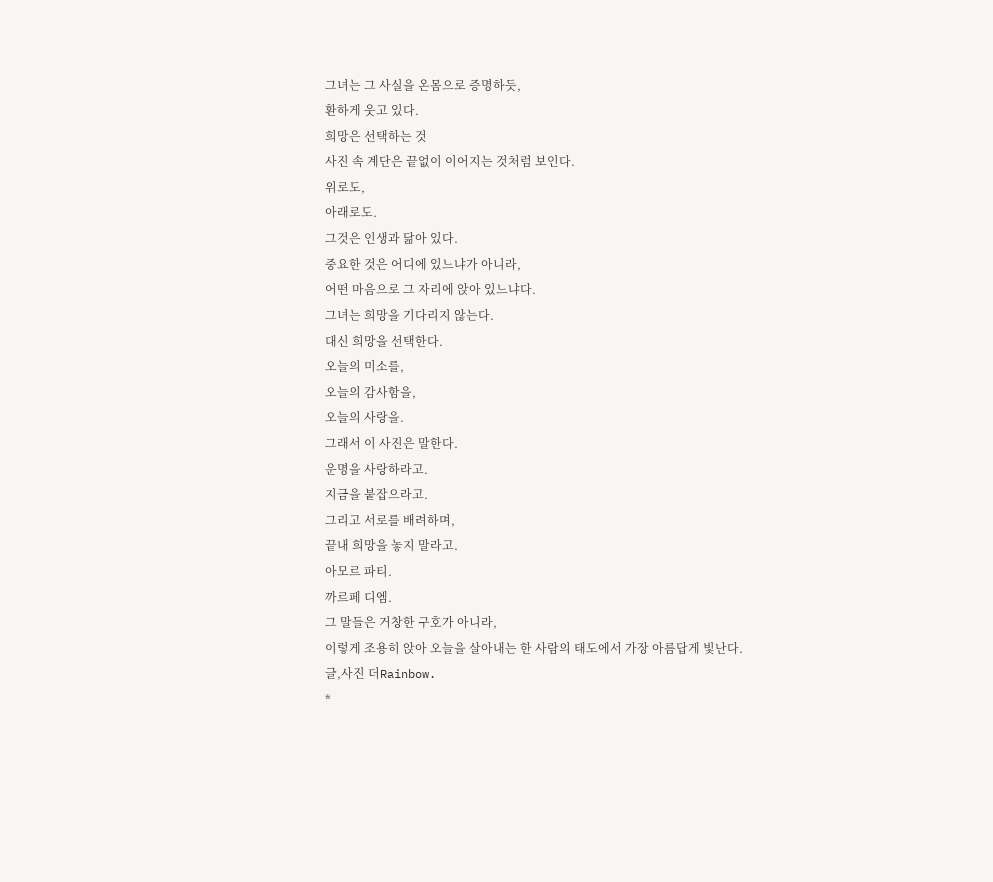그녀는 그 사실을 온몸으로 증명하듯,
환하게 웃고 있다.
희망은 선택하는 것
사진 속 계단은 끝없이 이어지는 것처럼 보인다.
위로도,
아래로도.
그것은 인생과 닮아 있다.
중요한 것은 어디에 있느냐가 아니라,
어떤 마음으로 그 자리에 앉아 있느냐다.
그녀는 희망을 기다리지 않는다.
대신 희망을 선택한다.
오늘의 미소를,
오늘의 감사함을,
오늘의 사랑을.
그래서 이 사진은 말한다.
운명을 사랑하라고.
지금을 붙잡으라고.
그리고 서로를 배려하며,
끝내 희망을 놓지 말라고.
아모르 파티.
까르페 디엠.
그 말들은 거창한 구호가 아니라,
이렇게 조용히 앉아 오늘을 살아내는 한 사람의 태도에서 가장 아름답게 빛난다.
글,사진 더Rainbow.
*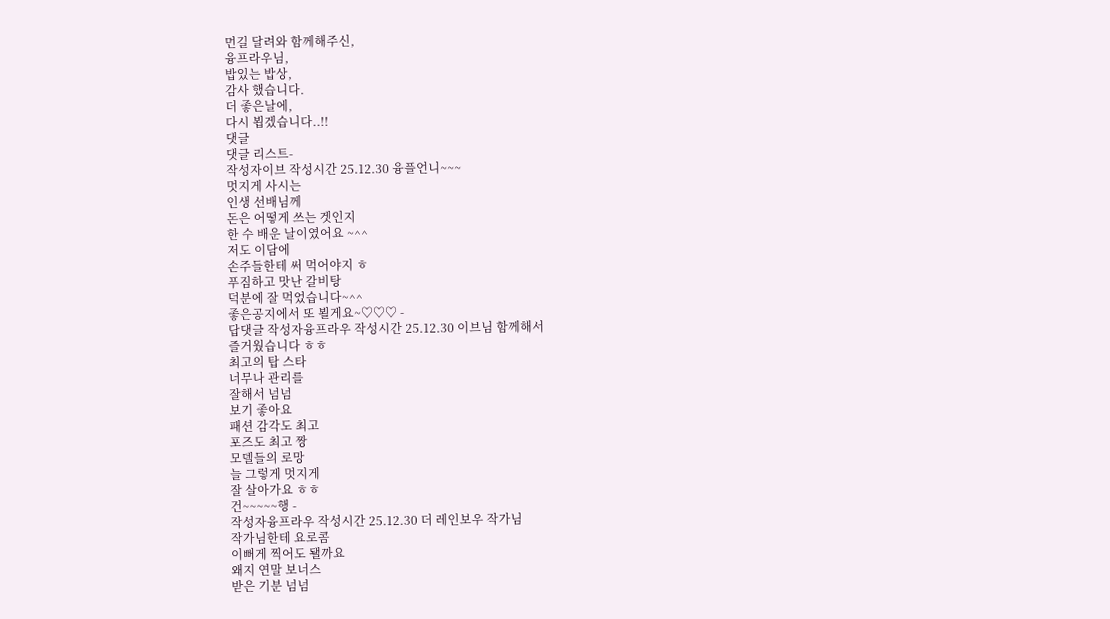먼길 달려와 함께해주신,
융프라우님,
밥있는 밥상,
감사 했습니다.
더 좋은날에,
다시 뵙겠습니다..!!
댓글
댓글 리스트-
작성자이브 작성시간 25.12.30 융플언니~~~
멋지게 사시는
인생 선배님께
돈은 어떻게 쓰는 겟인지
한 수 배운 날이였어요 ~^^
저도 이담에
손주들한테 써 먹어야지 ㅎ
푸짐하고 맛난 갈비탕
덕분에 잘 먹었습니다~^^
좋은공지에서 또 뵐게요~♡♡♡ -
답댓글 작성자융프라우 작성시간 25.12.30 이브님 함께해서
즐거웠습니다 ㅎㅎ
최고의 탑 스타
너무나 관리를
잘해서 넘넘
보기 좋아요
패션 감각도 최고
포즈도 최고 짱
모델들의 로망
늘 그렇게 멋지게
잘 살아가요 ㅎㅎ
건~~~~~행 -
작성자융프라우 작성시간 25.12.30 더 레인보우 작가님
작가님한테 요로콤
이뻐게 찍어도 됄까요
왜지 연말 보너스
받은 기분 넘넘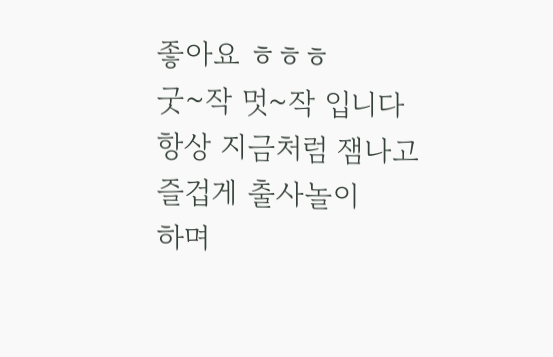좋아요 ㅎㅎㅎ
굿~작 멋~작 입니다
항상 지금처럼 잼나고
즐겁게 출사놀이
하며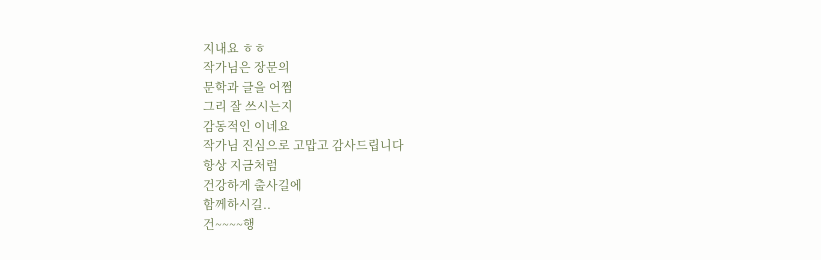지내요 ㅎㅎ
작가님은 장문의
문학과 글을 어쩜
그리 잘 쓰시는지
감동적인 이네요
작가님 진심으로 고맙고 감사드립니다
항상 지금처럼
건강하게 출사길에
함께하시길..
건~~~~행